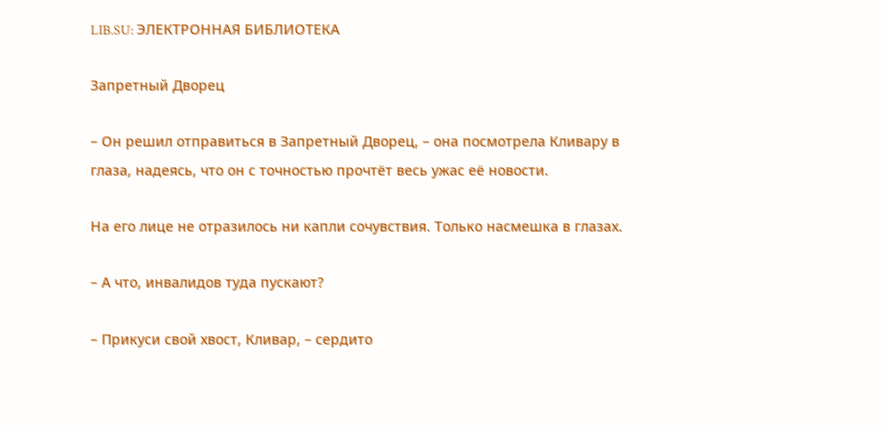LIB.SU: ЭЛЕКТРОННАЯ БИБЛИОТЕКА

Запретный Дворец

– Он решил отправиться в Запретный Дворец, – она посмотрела Кливару в глаза, надеясь, что он с точностью прочтёт весь ужас её новости.

На его лице не отразилось ни капли сочувствия. Только насмешка в глазах.

– А что, инвалидов туда пускают?

– Прикуси свой хвост, Кливар, – сердито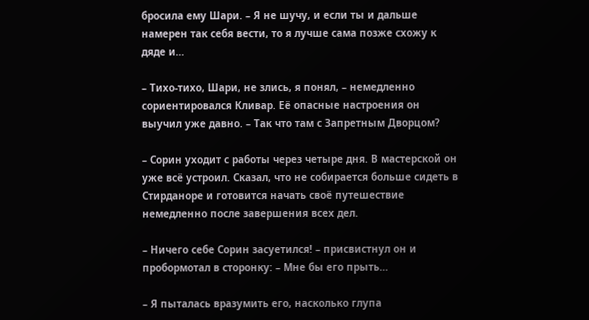бросила ему Шари. – Я не шучу, и если ты и дальше намерен так себя вести, то я лучше сама позже схожу к дяде и…

– Тихо‑тихо, Шари, не злись, я понял, – немедленно сориентировался Кливар. Её опасные настроения он выучил уже давно. – Так что там с Запретным Дворцом?

– Сорин уходит с работы через четыре дня. В мастерской он уже всё устроил. Сказал, что не собирается больше сидеть в Стирданоре и готовится начать своё путешествие немедленно после завершения всех дел.

– Ничего себе Сорин засуетился! – присвистнул он и пробормотал в сторонку: – Мне бы его прыть…

– Я пыталась вразумить его, насколько глупа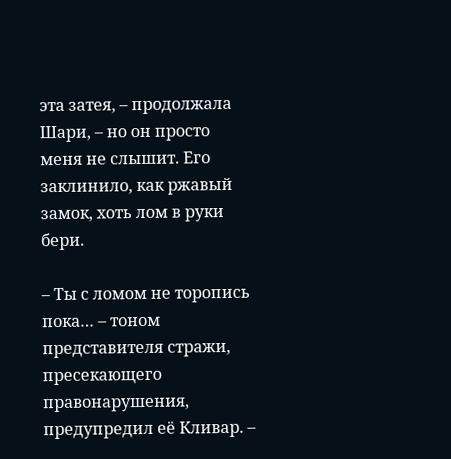эта затея, – продолжала Шари, – но он просто меня не слышит. Его заклинило, как ржавый замок, хоть лом в руки бери.

– Ты с ломом не торопись пока… – тоном представителя стражи, пресекающего правонарушения, предупредил её Кливар. –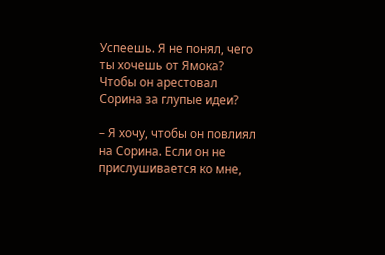Успеешь. Я не понял, чего ты хочешь от Ямока? Чтобы он арестовал Сорина за глупые идеи?

– Я хочу, чтобы он повлиял на Сорина. Если он не прислушивается ко мне,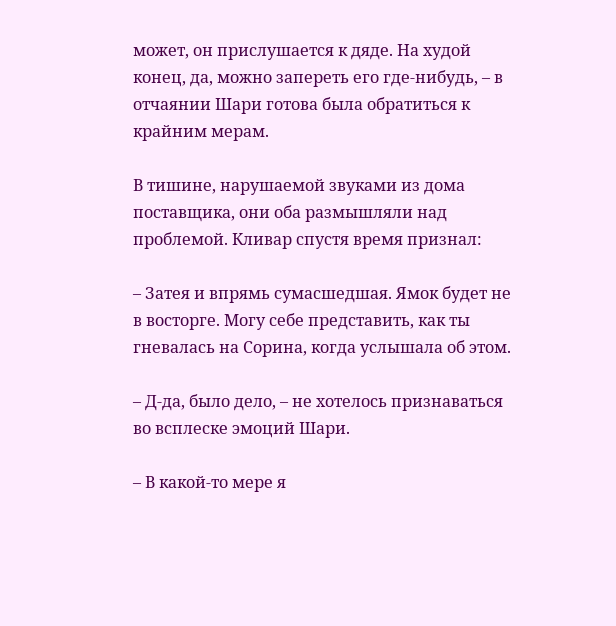может, он прислушается к дяде. На худой конец, да, можно запереть его где‑нибудь, – в отчаянии Шари готова была обратиться к крайним мерам.

В тишине, нарушаемой звуками из дома поставщика, они оба размышляли над проблемой. Кливар спустя время признал:

– Затея и впрямь сумасшедшая. Ямок будет не в восторге. Могу себе представить, как ты гневалась на Сорина, когда услышала об этом.

– Д‑да, было дело, – не хотелось признаваться во всплеске эмоций Шари.

– В какой‑то мере я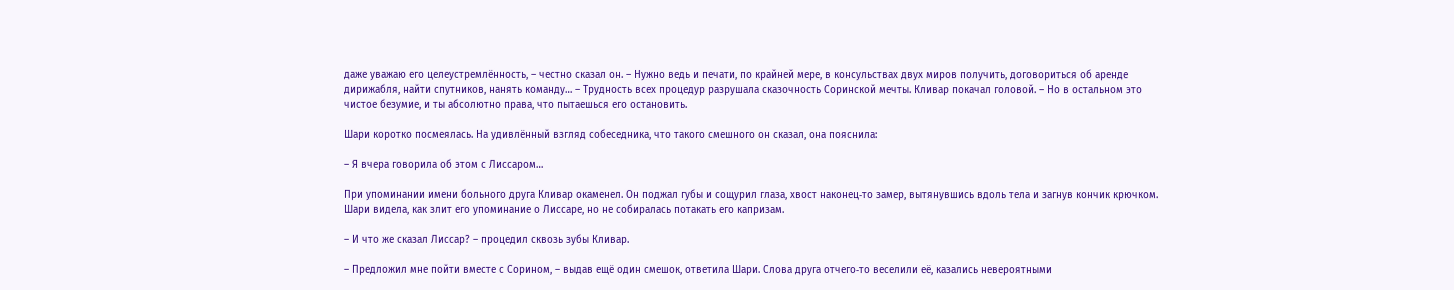даже уважаю его целеустремлённость, – честно сказал он. – Нужно ведь и печати, по крайней мере, в консульствах двух миров получить, договориться об аренде дирижабля, найти спутников, нанять команду… – Трудность всех процедур разрушала сказочность Соринской мечты. Кливар покачал головой. – Но в остальном это чистое безумие, и ты абсолютно права, что пытаешься его остановить.

Шари коротко посмеялась. На удивлённый взгляд собеседника, что такого смешного он сказал, она пояснила:

– Я вчера говорила об этом с Лиссаром…

При упоминании имени больного друга Кливар окаменел. Он поджал губы и сощурил глаза, хвост наконец‑то замер, вытянувшись вдоль тела и загнув кончик крючком. Шари видела, как злит его упоминание о Лиссаре, но не собиралась потакать его капризам.

– И что же сказал Лиссар? – процедил сквозь зубы Кливар.

– Предложил мне пойти вместе с Сорином, – выдав ещё один смешок, ответила Шари. Слова друга отчего‑то веселили её, казались невероятными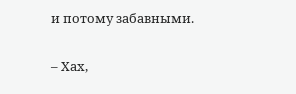и потому забавными.

– Хах,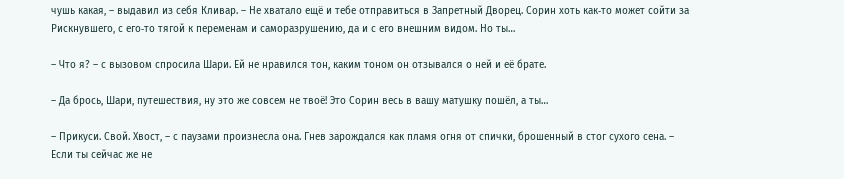чушь какая, – выдавил из себя Кливар. – Не хватало ещё и тебе отправиться в Запретный Дворец. Сорин хоть как‑то может сойти за Рискнувшего, с его‑то тягой к переменам и саморазрушению, да и с его внешним видом. Но ты…

– Что я? – с вызовом спросила Шари. Ей не нравился тон, каким тоном он отзывался о ней и её брате.

– Да брось, Шари, путешествия, ну это же совсем не твоё! Это Сорин весь в вашу матушку пошёл, а ты…

– Прикуси. Свой. Хвост, – с паузами произнесла она. Гнев зарождался как пламя огня от спички, брошенный в стог сухого сена. – Если ты сейчас же не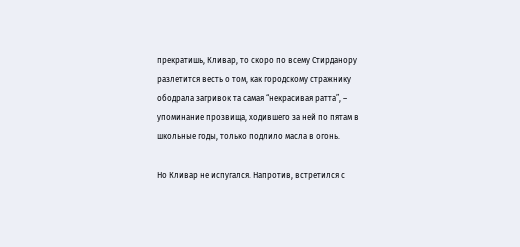прекратишь, Кливар, то скоро по всему Стирданору разлетится весть о том, как городскому стражнику ободрала загривок та самая “некрасивая ратта”, – упоминание прозвища, ходившего за ней по пятам в школьные годы, только подлило масла в огонь.

Но Кливар не испугался. Напротив, встретился с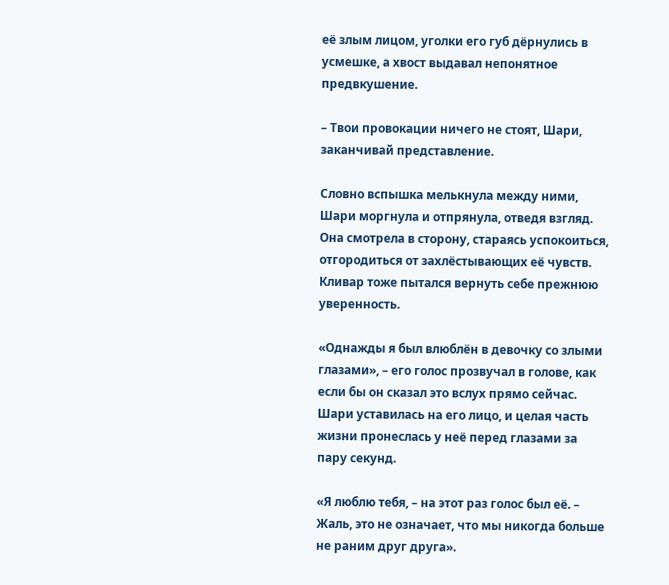её злым лицом, уголки его губ дёрнулись в усмешке, а хвост выдавал непонятное предвкушение.

– Твои провокации ничего не стоят, Шари, заканчивай представление.

Словно вспышка мелькнула между ними, Шари моргнула и отпрянула, отведя взгляд. Она смотрела в сторону, стараясь успокоиться, отгородиться от захлёстывающих её чувств. Кливар тоже пытался вернуть себе прежнюю уверенность.

«Однажды я был влюблён в девочку со злыми глазами», – его голос прозвучал в голове, как если бы он сказал это вслух прямо сейчас. Шари уставилась на его лицо, и целая часть жизни пронеслась у неё перед глазами за пару секунд.

«Я люблю тебя, – на этот раз голос был её. – Жаль, это не означает, что мы никогда больше не раним друг друга».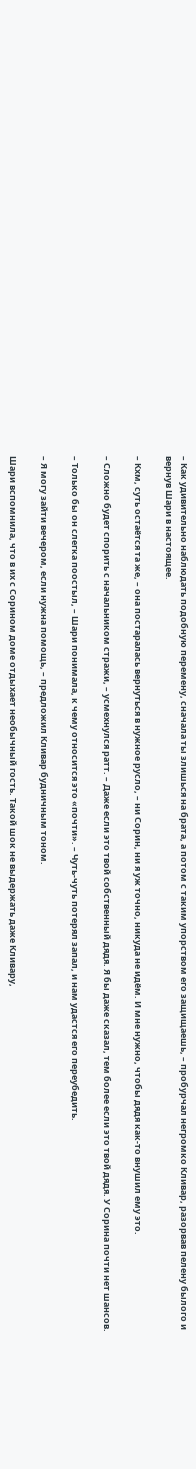– Как удивительно наблюдать подобную перемену, сначала ты злишься на брата, а потом с таким упорством его защищаешь, – пробурчал негромко Кливар, разорвав пелену былого и вернув Шари в настоящее.

– Кхм, суть остаётся та же, – она постаралась вернуться в нужное русло, – ни Сорин, ни я уж точно, никуда не идём. И мне нужно, чтобы дядя как‑то внушил ему это.

– Сложно будет спорить с начальником стражи, – усмехнулся ратт. – Даже если это твой собственный дядя. Я бы даже сказал, тем более если это твой дядя. У Сорина почти нет шансов.

– Только бы он слегка поостыл, – Шари понимала, к чему относится это «почти». – Чуть‑чуть потерял запал, и нам удастся его переубедить.

– Я могу зайти вечером, если нужна помощь, – предложил Кливар будничным тоном.

Шари вспомнила, что в их с Сорином доме отдыхает необычный гость. Такой шок не выдержать даже Кливару,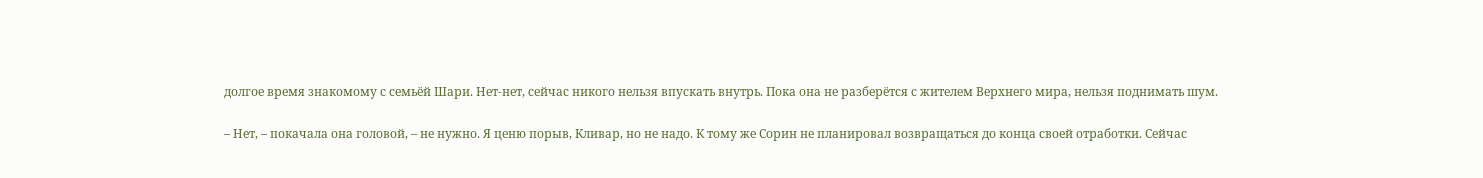долгое время знакомому с семьёй Шари. Нет‑нет, сейчас никого нельзя впускать внутрь. Пока она не разберётся с жителем Верхнего мира, нельзя поднимать шум.

– Нет, – покачала она головой, – не нужно. Я ценю порыв, Кливар, но не надо. К тому же Сорин не планировал возвращаться до конца своей отработки. Сейчас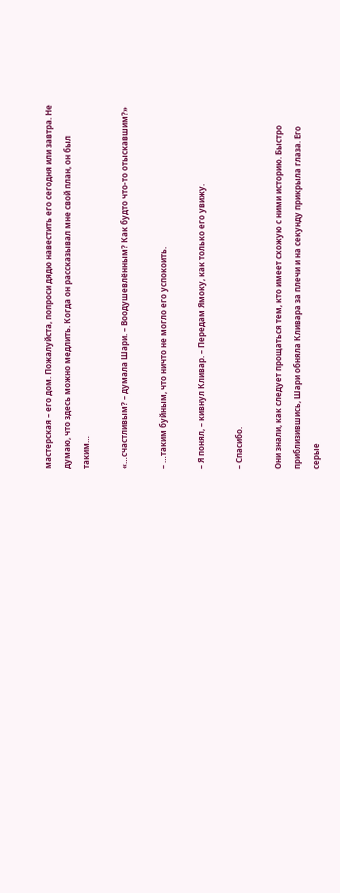мастерская – его дом. Пожалуйста, попроси дядю навестить его сегодня или завтра. Не думаю, что здесь можно медлить. Когда он рассказывал мне свой план, он был таким…

«…счастливым? – думала Шари. – Воодушевлённым? Как будто что‑то отыскавшим?»

– …таким буйным, что ничто не могло его успокоить.

– Я понял, – кивнул Кливар. – Передам Ямоку, как только его увижу.

– Спасибо.

Они знали, как следует прощаться тем, кто имеет схожую с ними историю. Быстро приблизившись, Шари обняла Кливара за плечи и на секунду прикрыла глаза. Его серые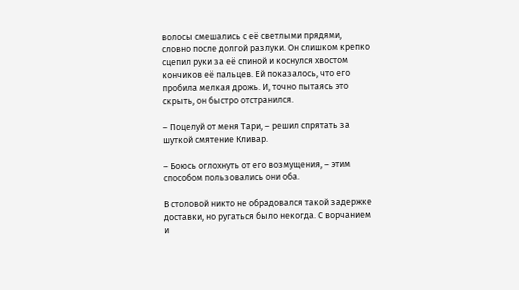волосы смешались с её светлыми прядями, словно после долгой разлуки. Он слишком крепко сцепил руки за её спиной и коснулся хвостом кончиков её пальцев. Ей показалось, что его пробила мелкая дрожь. И, точно пытаясь это скрыть, он быстро отстранился.

– Поцелуй от меня Тари, – решил спрятать за шуткой смятение Кливар.

– Боюсь оглохнуть от его возмущения, – этим способом пользовались они оба.

В столовой никто не обрадовался такой задержке доставки, но ругаться было некогда. С ворчанием и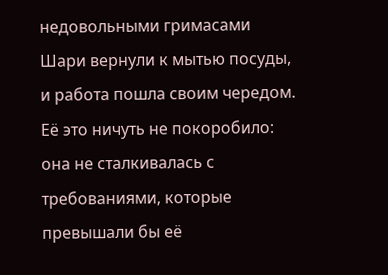недовольными гримасами Шари вернули к мытью посуды, и работа пошла своим чередом. Её это ничуть не покоробило: она не сталкивалась с требованиями, которые превышали бы её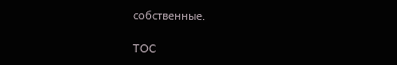собственные.

TOC